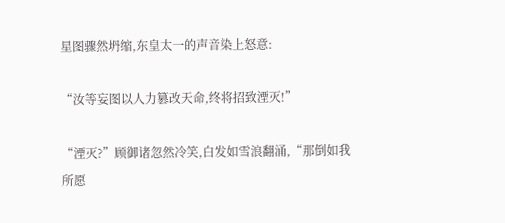星图骤然坍缩,东皇太一的声音染上怒意:

“汝等妄图以人力篡改天命,终将招致湮灭!”

“湮灭?”顾御诸忽然冷笑,白发如雪浪翻涌,“那倒如我所愿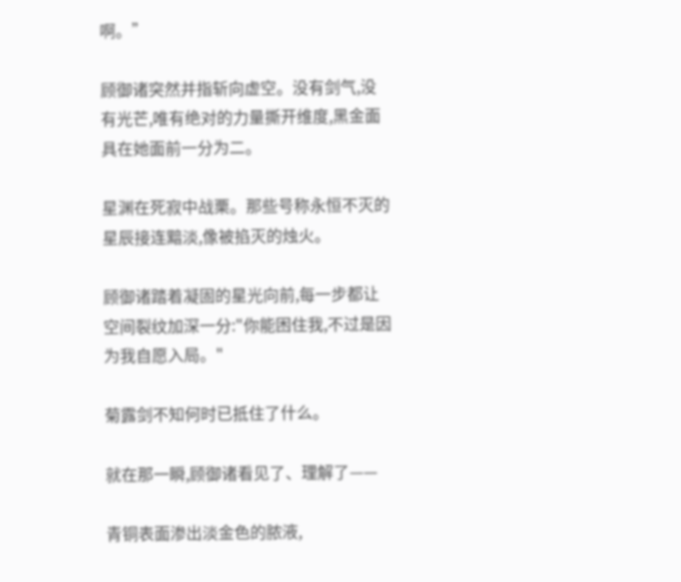啊。”

顾御诸突然并指斩向虚空。没有剑气,没有光芒,唯有绝对的力量撕开维度,黑金面具在她面前一分为二。

星渊在死寂中战栗。那些号称永恒不灭的星辰接连黯淡,像被掐灭的烛火。

顾御诸踏着凝固的星光向前,每一步都让空间裂纹加深一分:"你能困住我,不过是因为我自愿入局。"

菊露剑不知何时已抵住了什么。

就在那一瞬,顾御诸看见了、理解了——

青铜表面渗出淡金色的脓液,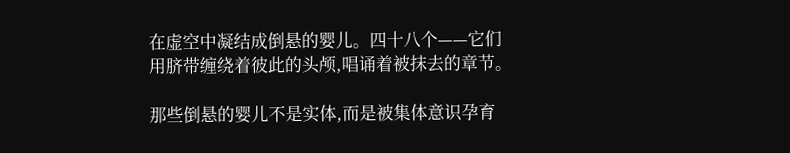在虚空中凝结成倒悬的婴儿。四十八个——它们用脐带缠绕着彼此的头颅,唱诵着被抹去的章节。

那些倒悬的婴儿不是实体,而是被集体意识孕育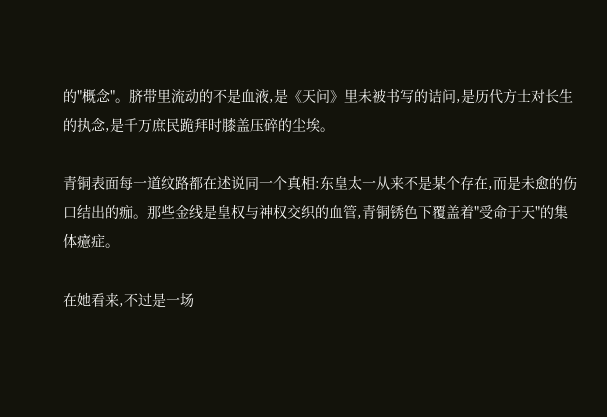的"概念"。脐带里流动的不是血液,是《天问》里未被书写的诘问,是历代方士对长生的执念,是千万庶民跪拜时膝盖压碎的尘埃。

青铜表面每一道纹路都在述说同一个真相:东皇太一从来不是某个存在,而是未愈的伤口结出的痂。那些金线是皇权与神权交织的血管,青铜锈色下覆盖着"受命于天"的集体癔症。

在她看来,不过是一场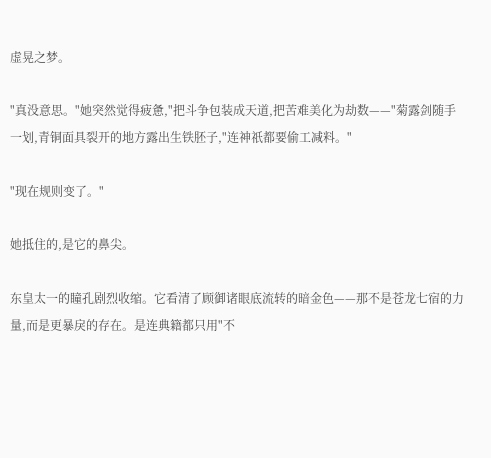虚晃之梦。

"真没意思。"她突然觉得疲惫,"把斗争包装成天道,把苦难美化为劫数——"菊露剑随手一划,青铜面具裂开的地方露出生铁胚子,"连神祇都要偷工减料。"

"现在规则变了。"

她抵住的,是它的鼻尖。

东皇太一的瞳孔剧烈收缩。它看清了顾御诸眼底流转的暗金色——那不是苍龙七宿的力量,而是更暴戾的存在。是连典籍都只用"不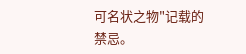可名状之物"记载的禁忌。